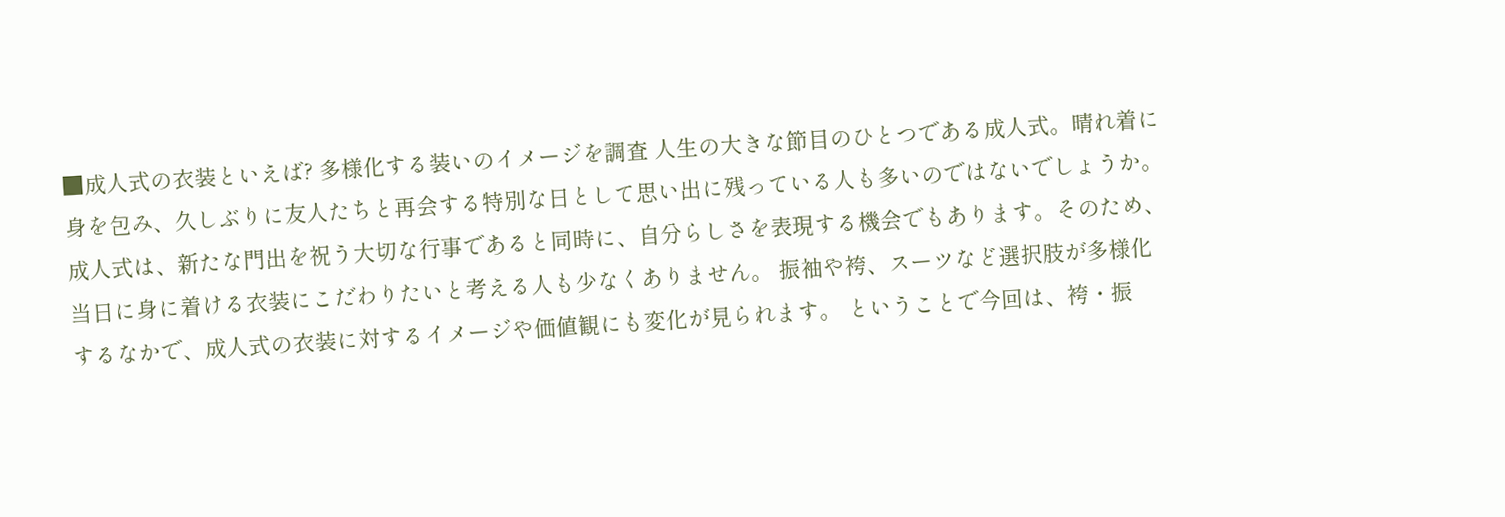■成人式の衣装といえば? 多様化する装いのイメージを調査 人生の大きな節目のひとつである成人式。晴れ着に身を包み、久しぶりに友人たちと再会する特別な日として思い出に残っている人も多いのではないでしょうか。 成人式は、新たな門出を祝う大切な行事であると同時に、自分らしさを表現する機会でもあります。そのため、当日に身に着ける衣装にこだわりたいと考える人も少なくありません。 振袖や袴、スーツなど選択肢が多様化するなかで、成人式の衣装に対するイメージや価値観にも変化が見られます。 ということで今回は、袴・振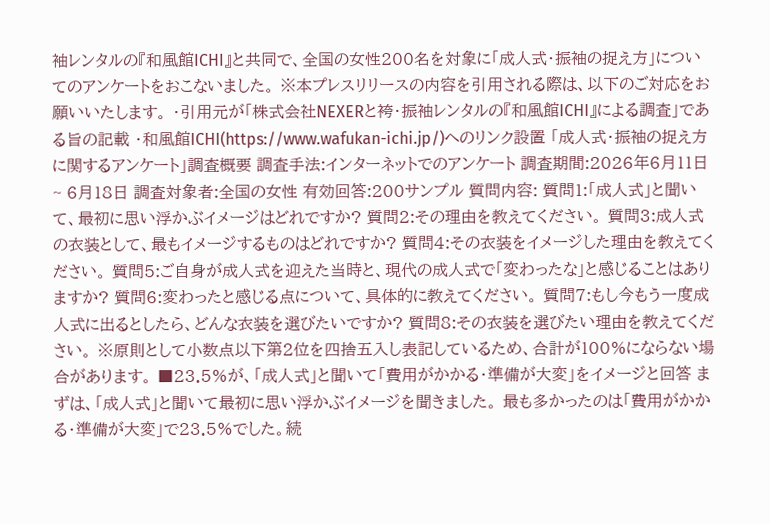袖レンタルの『和風館ICHI』と共同で、全国の女性200名を対象に「成人式・振袖の捉え方」についてのアンケートをおこないました。 ※本プレスリリースの内容を引用される際は、以下のご対応をお願いいたします。 ・引用元が「株式会社NEXERと袴・振袖レンタルの『和風館ICHI』による調査」である旨の記載 ・和風館ICHI(https://www.wafukan-ichi.jp/)へのリンク設置 「成人式・振袖の捉え方に関するアンケート」調査概要 調査手法:インターネットでのアンケート 調査期間:2026年6月11日 ~ 6月18日 調査対象者:全国の女性 有効回答:200サンプル 質問内容: 質問1:「成人式」と聞いて、最初に思い浮かぶイメージはどれですか? 質問2:その理由を教えてください。 質問3:成人式の衣装として、最もイメージするものはどれですか? 質問4:その衣装をイメージした理由を教えてください。 質問5:ご自身が成人式を迎えた当時と、現代の成人式で「変わったな」と感じることはありますか? 質問6:変わったと感じる点について、具体的に教えてください。 質問7:もし今もう一度成人式に出るとしたら、どんな衣装を選びたいですか? 質問8:その衣装を選びたい理由を教えてください。 ※原則として小数点以下第2位を四捨五入し表記しているため、合計が100%にならない場合があります。 ■23.5%が、「成人式」と聞いて「費用がかかる・準備が大変」をイメージと回答 まずは、「成人式」と聞いて最初に思い浮かぶイメージを聞きました。 最も多かったのは「費用がかかる・準備が大変」で23.5%でした。続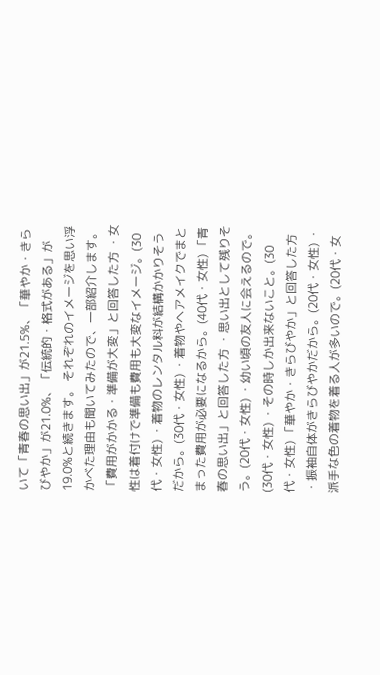いて「青春の思い出」が21.5%、「華やか・きらびやか」が21.0%、「伝統的・格式がある」が19.0%と続きます。 それぞれのイメージを思い浮かべた理由も聞いてみたので、一部紹介します。 「費用がかかる・準備が大変」と回答した方 ・女性は着付けで準備も費用も大変なイメージ。(30代・女性) ・着物のレンタル料が結構かかりそうだから。(30代・女性) ・着物やヘアメイクでまとまった費用が必要になるから。(40代・女性) 「青春の思い出」と回答した方 ・思い出として残りそう。(20代・女性) ・幼い頃の友人に会えるので。(30代・女性) ・その時しか出来ないこと。(30代・女性) 「華やか・きらびやか」と回答した方 ・振袖自体がきらびやかだから。(20代・女性) ・派手な色の着物を着る人が多いので。(20代・女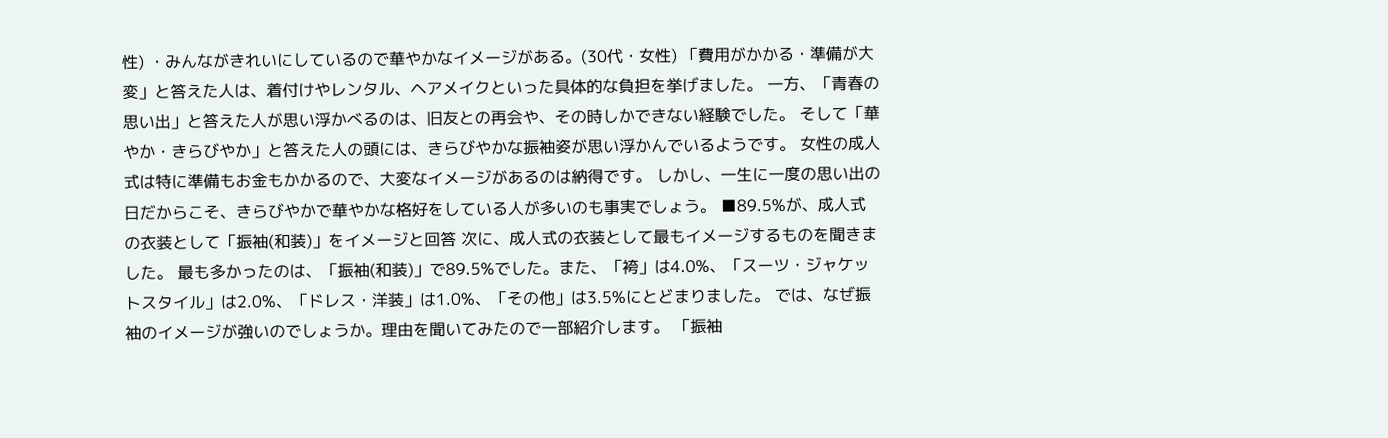性) ・みんながきれいにしているので華やかなイメージがある。(30代・女性) 「費用がかかる・準備が大変」と答えた人は、着付けやレンタル、ヘアメイクといった具体的な負担を挙げました。 一方、「青春の思い出」と答えた人が思い浮かべるのは、旧友との再会や、その時しかできない経験でした。 そして「華やか・きらびやか」と答えた人の頭には、きらびやかな振袖姿が思い浮かんでいるようです。 女性の成人式は特に準備もお金もかかるので、大変なイメージがあるのは納得です。 しかし、一生に一度の思い出の日だからこそ、きらびやかで華やかな格好をしている人が多いのも事実でしょう。 ■89.5%が、成人式の衣装として「振袖(和装)」をイメージと回答 次に、成人式の衣装として最もイメージするものを聞きました。 最も多かったのは、「振袖(和装)」で89.5%でした。また、「袴」は4.0%、「スーツ・ジャケットスタイル」は2.0%、「ドレス・洋装」は1.0%、「その他」は3.5%にとどまりました。 では、なぜ振袖のイメージが強いのでしょうか。理由を聞いてみたので一部紹介します。 「振袖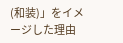(和装)」をイメージした理由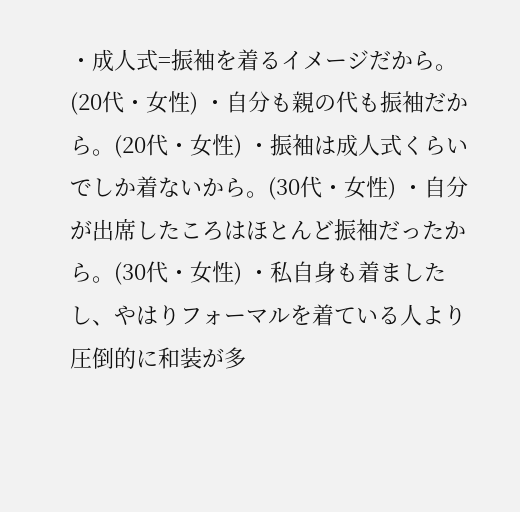・成人式=振袖を着るイメージだから。(20代・女性) ・自分も親の代も振袖だから。(20代・女性) ・振袖は成人式くらいでしか着ないから。(30代・女性) ・自分が出席したころはほとんど振袖だったから。(30代・女性) ・私自身も着ましたし、やはりフォーマルを着ている人より圧倒的に和装が多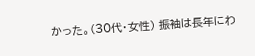かった。(30代・女性) 振袖は長年にわ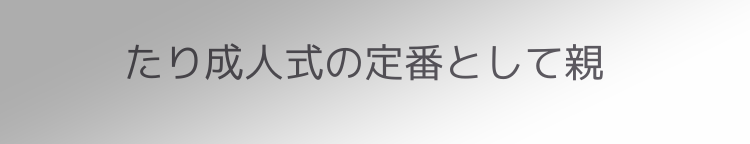たり成人式の定番として親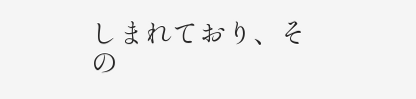しまれており、その